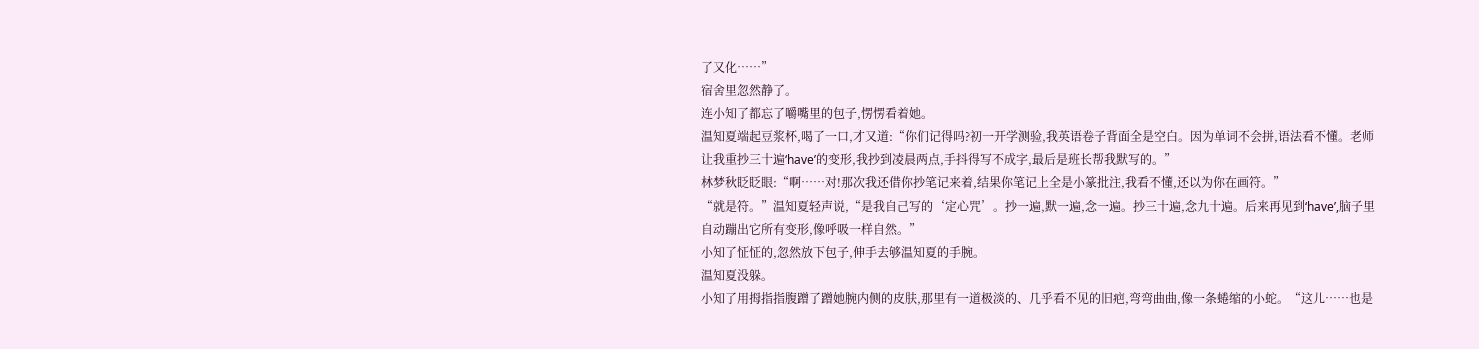了又化……”
宿舍里忽然静了。
连小知了都忘了嚼嘴里的包子,愣愣看着她。
温知夏端起豆浆杯,喝了一口,才又道:“你们记得吗?初一开学测验,我英语卷子背面全是空白。因为单词不会拼,语法看不懂。老师让我重抄三十遍‘have’的变形,我抄到凌晨两点,手抖得写不成字,最后是班长帮我默写的。”
林梦秋眨眨眼:“啊……对!那次我还借你抄笔记来着,结果你笔记上全是小篆批注,我看不懂,还以为你在画符。”
“就是符。”温知夏轻声说,“是我自己写的‘定心咒’。抄一遍,默一遍,念一遍。抄三十遍,念九十遍。后来再见到‘have’,脑子里自动蹦出它所有变形,像呼吸一样自然。”
小知了怔怔的,忽然放下包子,伸手去够温知夏的手腕。
温知夏没躲。
小知了用拇指指腹蹭了蹭她腕内侧的皮肤,那里有一道极淡的、几乎看不见的旧疤,弯弯曲曲,像一条蜷缩的小蛇。“这儿……也是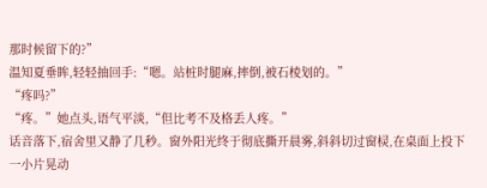那时候留下的?”
温知夏垂眸,轻轻抽回手:“嗯。站桩时腿麻,摔倒,被石棱划的。”
“疼吗?”
“疼。”她点头,语气平淡,“但比考不及格丢人疼。”
话音落下,宿舍里又静了几秒。窗外阳光终于彻底撕开晨雾,斜斜切过窗棂,在桌面上投下一小片晃动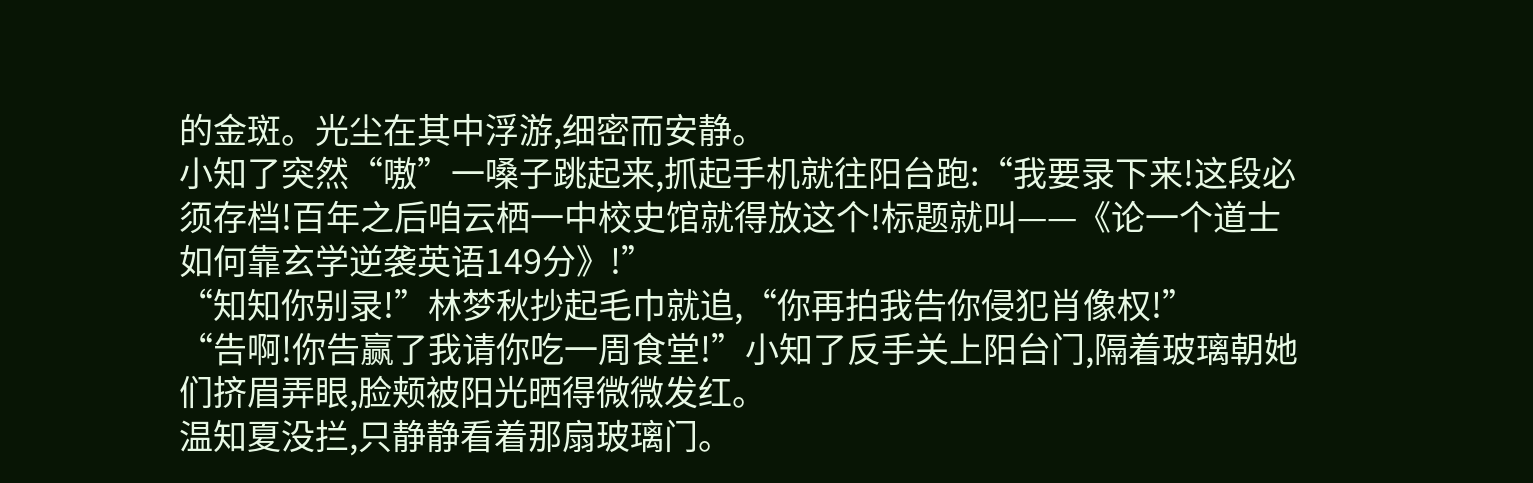的金斑。光尘在其中浮游,细密而安静。
小知了突然“嗷”一嗓子跳起来,抓起手机就往阳台跑:“我要录下来!这段必须存档!百年之后咱云栖一中校史馆就得放这个!标题就叫——《论一个道士如何靠玄学逆袭英语149分》!”
“知知你别录!”林梦秋抄起毛巾就追,“你再拍我告你侵犯肖像权!”
“告啊!你告赢了我请你吃一周食堂!”小知了反手关上阳台门,隔着玻璃朝她们挤眉弄眼,脸颊被阳光晒得微微发红。
温知夏没拦,只静静看着那扇玻璃门。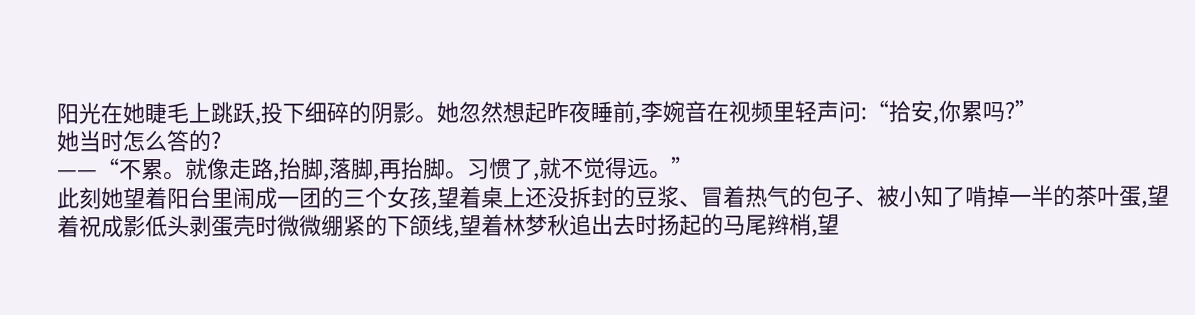阳光在她睫毛上跳跃,投下细碎的阴影。她忽然想起昨夜睡前,李婉音在视频里轻声问:“拾安,你累吗?”
她当时怎么答的?
——“不累。就像走路,抬脚,落脚,再抬脚。习惯了,就不觉得远。”
此刻她望着阳台里闹成一团的三个女孩,望着桌上还没拆封的豆浆、冒着热气的包子、被小知了啃掉一半的茶叶蛋,望着祝成影低头剥蛋壳时微微绷紧的下颌线,望着林梦秋追出去时扬起的马尾辫梢,望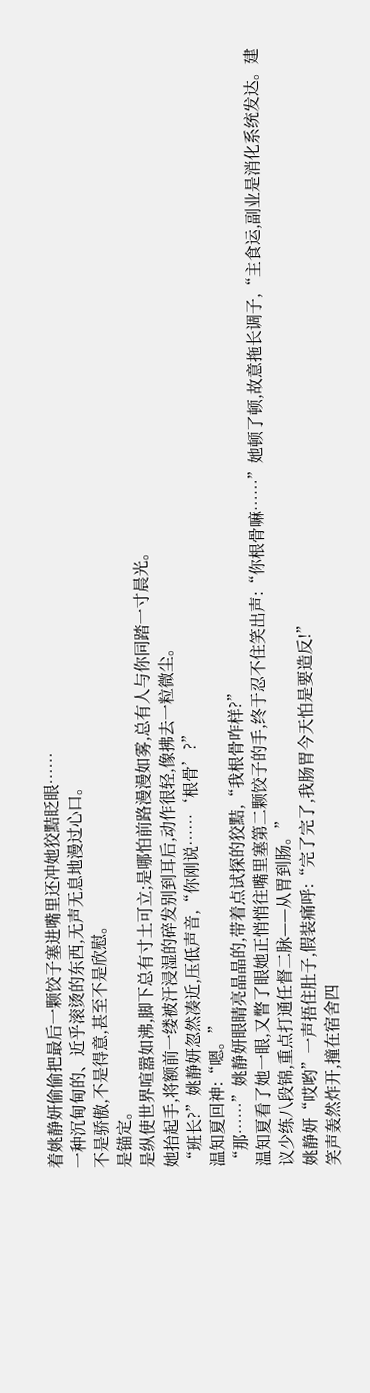着姚静妍偷偷把最后一颗饺子塞进嘴里还冲她狡黠眨眼……
一种沉甸甸的、近乎滚烫的东西,无声无息地漫过心口。
不是骄傲,不是得意,甚至不是欣慰。
是锚定。
是纵使世界喧嚣如沸,脚下总有寸土可立;是哪怕前路漫漫如雾,总有人与你同踏一寸晨光。
她抬起手,将额前一缕被汗浸湿的碎发别到耳后,动作很轻,像拂去一粒微尘。
“班长?”姚静妍忽然凑近,压低声音,“你刚说……‘根骨’?”
温知夏回神:“嗯。”
“那……”姚静妍眼睛亮晶晶的,带着点试探的狡黠,“我根骨咋样?”
温知夏看了她一眼,又瞥了眼她正悄悄往嘴里塞第二颗饺子的手,终于忍不住笑出声:“你根骨嘛……”她顿了顿,故意拖长调子,“主食运,副业是消化系统发达。建议少练八段锦,重点打通任督二脉——从胃到肠。”
姚静妍“哎哟”一声捂住肚子,假装痛呼:“完了完了,我肠胃今天怕是要造反!”
笑声轰然炸开,撞在宿舍四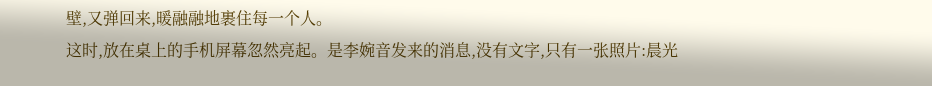壁,又弹回来,暖融融地裹住每一个人。
这时,放在桌上的手机屏幕忽然亮起。是李婉音发来的消息,没有文字,只有一张照片:晨光